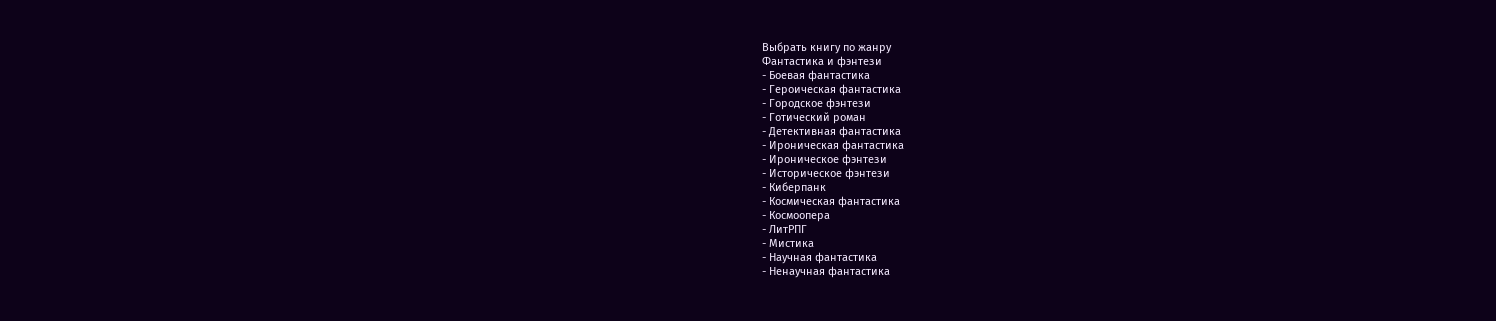Выбрать книгу по жанру
Фантастика и фэнтези
- Боевая фантастика
- Героическая фантастика
- Городское фэнтези
- Готический роман
- Детективная фантастика
- Ироническая фантастика
- Ироническое фэнтези
- Историческое фэнтези
- Киберпанк
- Космическая фантастика
- Космоопера
- ЛитРПГ
- Мистика
- Научная фантастика
- Ненаучная фантастика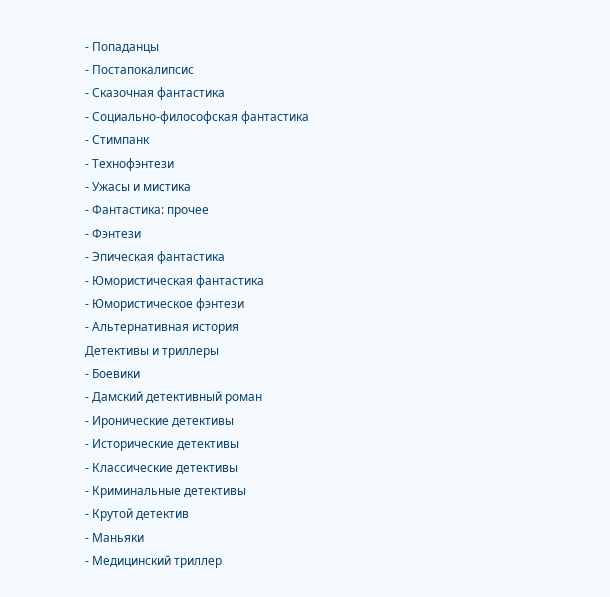- Попаданцы
- Постапокалипсис
- Сказочная фантастика
- Социально-философская фантастика
- Стимпанк
- Технофэнтези
- Ужасы и мистика
- Фантастика: прочее
- Фэнтези
- Эпическая фантастика
- Юмористическая фантастика
- Юмористическое фэнтези
- Альтернативная история
Детективы и триллеры
- Боевики
- Дамский детективный роман
- Иронические детективы
- Исторические детективы
- Классические детективы
- Криминальные детективы
- Крутой детектив
- Маньяки
- Медицинский триллер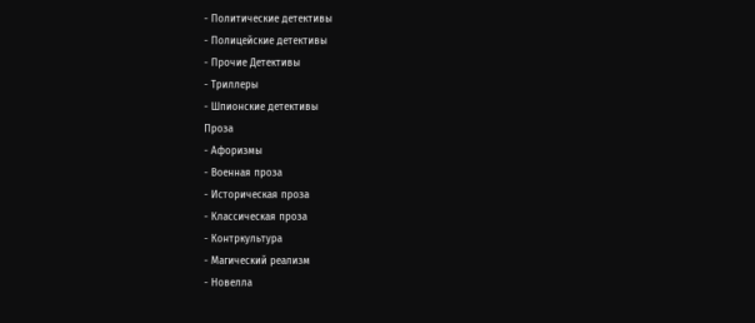- Политические детективы
- Полицейские детективы
- Прочие Детективы
- Триллеры
- Шпионские детективы
Проза
- Афоризмы
- Военная проза
- Историческая проза
- Классическая проза
- Контркультура
- Магический реализм
- Новелла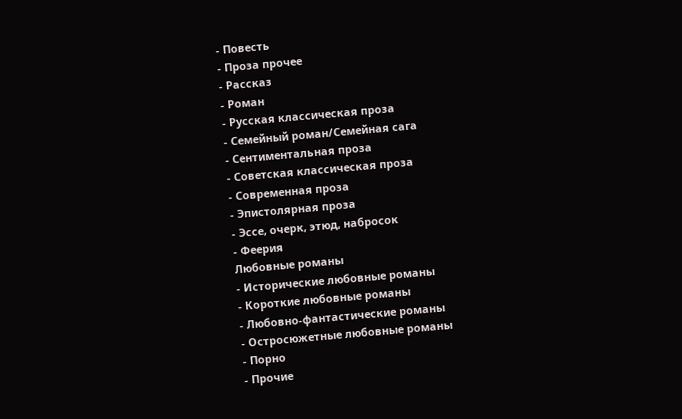- Повесть
- Проза прочее
- Рассказ
- Роман
- Русская классическая проза
- Семейный роман/Семейная сага
- Сентиментальная проза
- Советская классическая проза
- Современная проза
- Эпистолярная проза
- Эссе, очерк, этюд, набросок
- Феерия
Любовные романы
- Исторические любовные романы
- Короткие любовные романы
- Любовно-фантастические романы
- Остросюжетные любовные романы
- Порно
- Прочие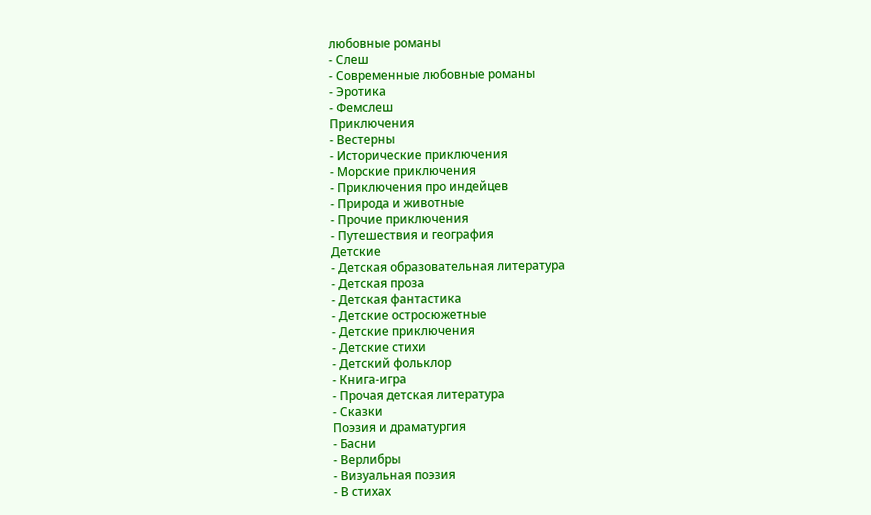любовные романы
- Слеш
- Современные любовные романы
- Эротика
- Фемслеш
Приключения
- Вестерны
- Исторические приключения
- Морские приключения
- Приключения про индейцев
- Природа и животные
- Прочие приключения
- Путешествия и география
Детские
- Детская образовательная литература
- Детская проза
- Детская фантастика
- Детские остросюжетные
- Детские приключения
- Детские стихи
- Детский фольклор
- Книга-игра
- Прочая детская литература
- Сказки
Поэзия и драматургия
- Басни
- Верлибры
- Визуальная поэзия
- В стихах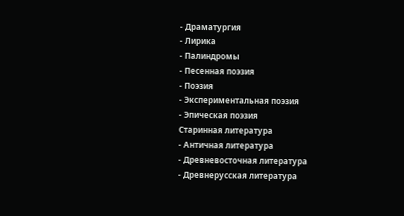- Драматургия
- Лирика
- Палиндромы
- Песенная поэзия
- Поэзия
- Экспериментальная поэзия
- Эпическая поэзия
Старинная литература
- Античная литература
- Древневосточная литература
- Древнерусская литература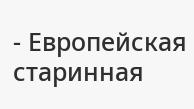- Европейская старинная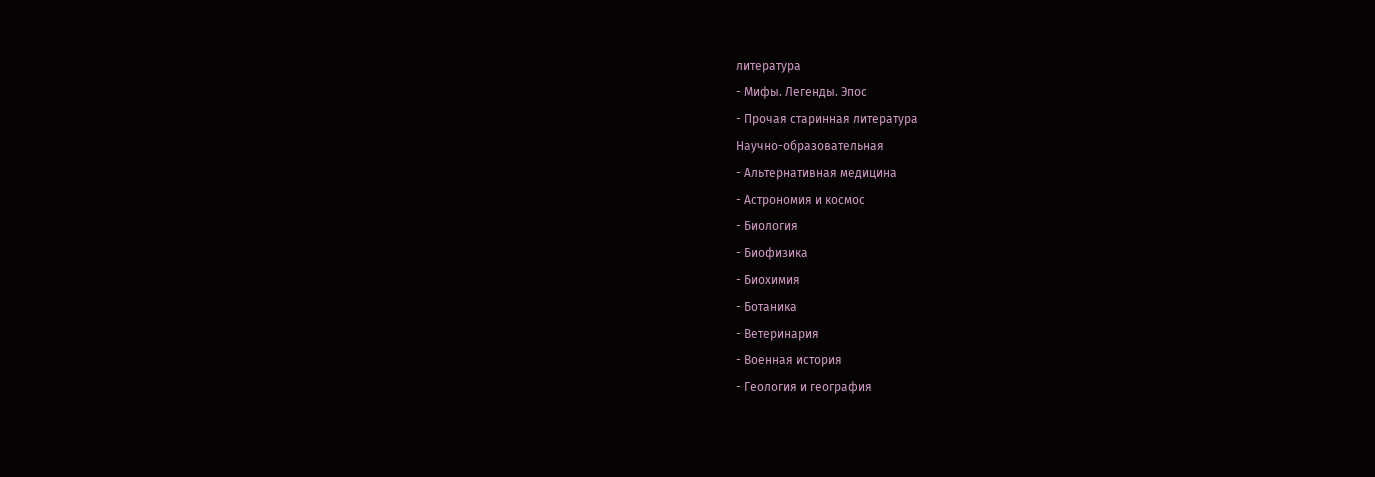литература
- Мифы. Легенды. Эпос
- Прочая старинная литература
Научно-образовательная
- Альтернативная медицина
- Астрономия и космос
- Биология
- Биофизика
- Биохимия
- Ботаника
- Ветеринария
- Военная история
- Геология и география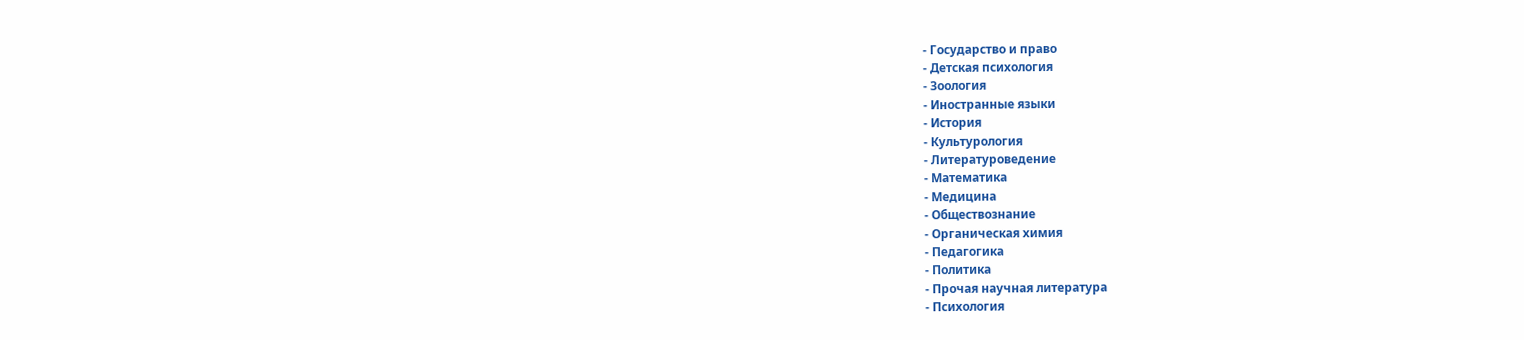- Государство и право
- Детская психология
- Зоология
- Иностранные языки
- История
- Культурология
- Литературоведение
- Математика
- Медицина
- Обществознание
- Органическая химия
- Педагогика
- Политика
- Прочая научная литература
- Психология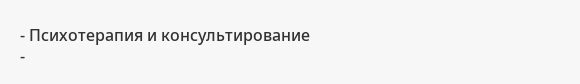- Психотерапия и консультирование
-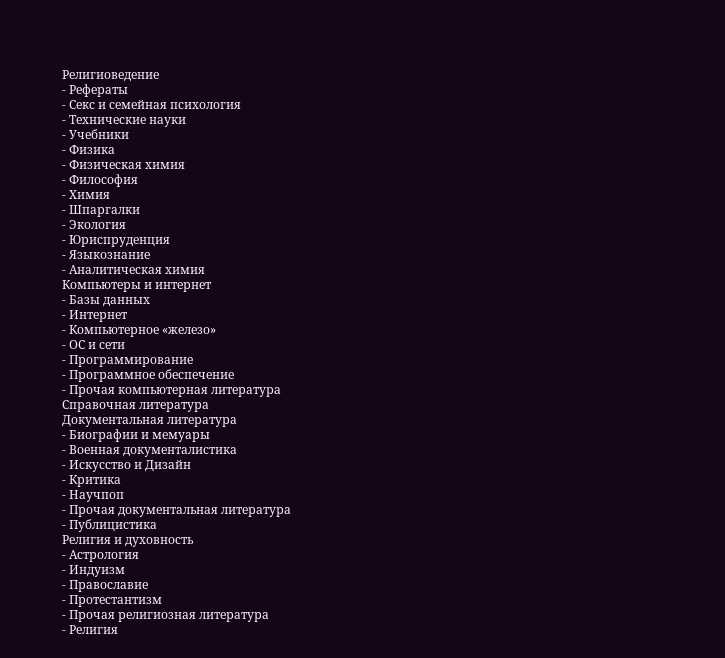Религиоведение
- Рефераты
- Секс и семейная психология
- Технические науки
- Учебники
- Физика
- Физическая химия
- Философия
- Химия
- Шпаргалки
- Экология
- Юриспруденция
- Языкознание
- Аналитическая химия
Компьютеры и интернет
- Базы данных
- Интернет
- Компьютерное «железо»
- ОС и сети
- Программирование
- Программное обеспечение
- Прочая компьютерная литература
Справочная литература
Документальная литература
- Биографии и мемуары
- Военная документалистика
- Искусство и Дизайн
- Критика
- Научпоп
- Прочая документальная литература
- Публицистика
Религия и духовность
- Астрология
- Индуизм
- Православие
- Протестантизм
- Прочая религиозная литература
- Религия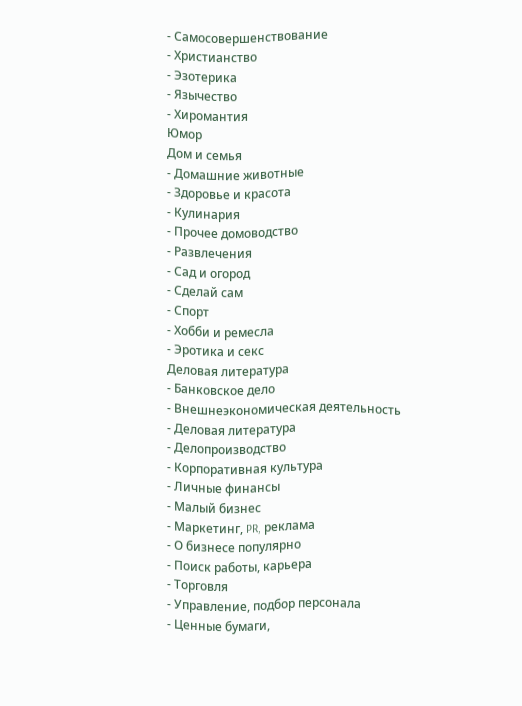- Самосовершенствование
- Христианство
- Эзотерика
- Язычество
- Хиромантия
Юмор
Дом и семья
- Домашние животные
- Здоровье и красота
- Кулинария
- Прочее домоводство
- Развлечения
- Сад и огород
- Сделай сам
- Спорт
- Хобби и ремесла
- Эротика и секс
Деловая литература
- Банковское дело
- Внешнеэкономическая деятельность
- Деловая литература
- Делопроизводство
- Корпоративная культура
- Личные финансы
- Малый бизнес
- Маркетинг, PR, реклама
- О бизнесе популярно
- Поиск работы, карьера
- Торговля
- Управление, подбор персонала
- Ценные бумаги,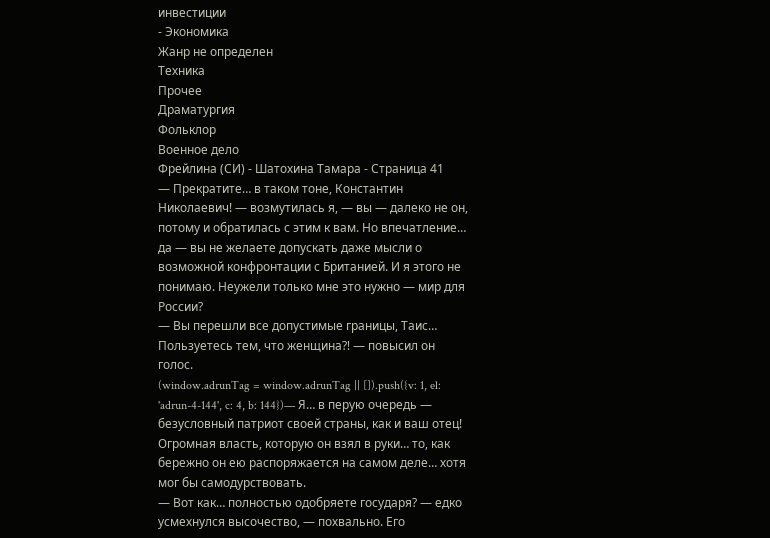инвестиции
- Экономика
Жанр не определен
Техника
Прочее
Драматургия
Фольклор
Военное дело
Фрейлина (СИ) - Шатохина Тамара - Страница 41
— Прекратите… в таком тоне, Константин Николаевич! — возмутилась я, — вы — далеко не он, потому и обратилась с этим к вам. Но впечатление… да — вы не желаете допускать даже мысли о возможной конфронтации с Британией. И я этого не понимаю. Неужели только мне это нужно — мир для России?
— Вы перешли все допустимые границы, Таис… Пользуетесь тем, что женщина⁈ — повысил он голос.
(window.adrunTag = window.adrunTag || []).push({v: 1, el: 'adrun-4-144', c: 4, b: 144})— Я… в перую очередь — безусловный патриот своей страны, как и ваш отец! Огромная власть, которую он взял в руки… то, как бережно он ею распоряжается на самом деле… хотя мог бы самодурствовать.
— Вот как… полностью одобряете государя? — едко усмехнулся высочество, — похвально. Его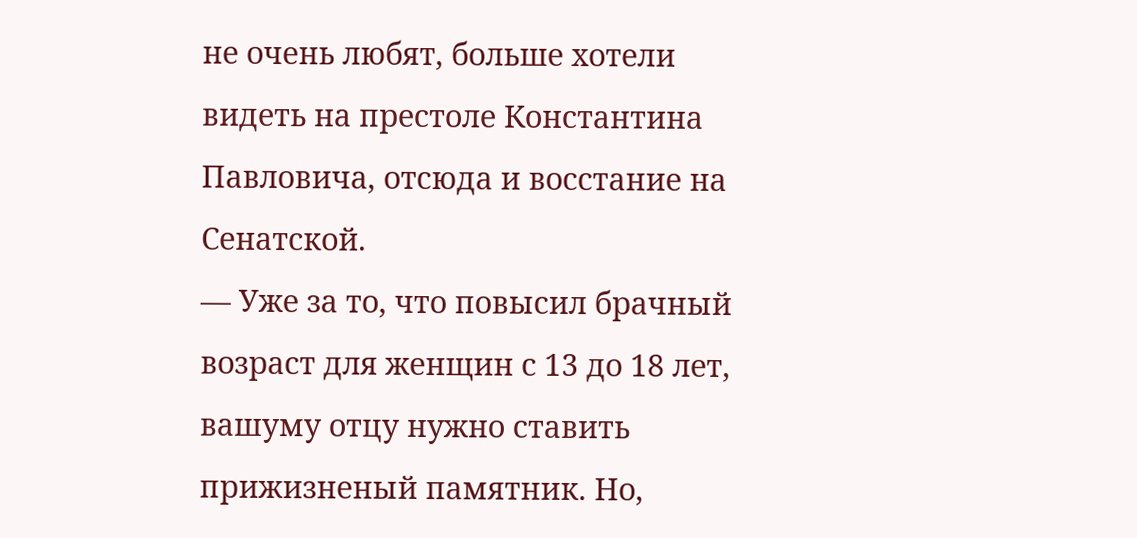не очень любят, больше хотели видеть на престоле Константина Павловича, отсюда и восстание на Сенатской.
— Уже за то, что повысил брачный возраст для женщин с 13 до 18 лет, вашуму отцу нужно ставить прижизненый памятник. Но,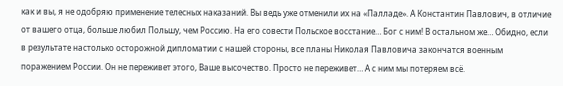как и вы, я не одобряю применение телесных наказаний. Вы ведь уже отменили их на «Палладе». А Константин Павлович, в отличие от вашего отца, больше любил Польшу, чем Россию. На его совести Польское восстание… Бог с ним! В остальном же… Обидно, если в результате настолько осторожной дипломатии с нашей стороны, все планы Николая Павловича закончатся военным поражением России. Он не переживет этого, Ваше высочество. Просто не переживет… А с ним мы потеряем всё.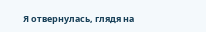Я отвернулась, глядя на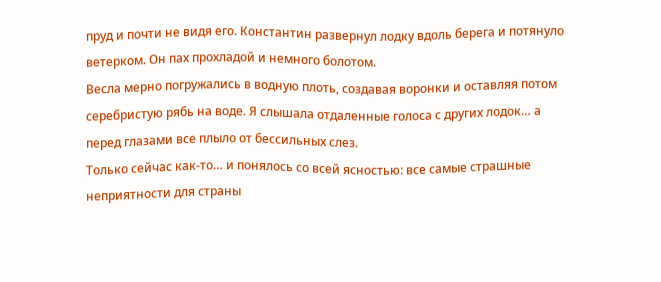пруд и почти не видя его. Константин развернул лодку вдоль берега и потянуло ветерком. Он пах прохладой и немного болотом.
Весла мерно погружались в водную плоть, создавая воронки и оставляя потом серебристую рябь на воде. Я слышала отдаленные голоса с других лодок… а перед глазами все плыло от бессильных слез.
Только сейчас как-то… и понялось со всей ясностью: все самые страшные неприятности для страны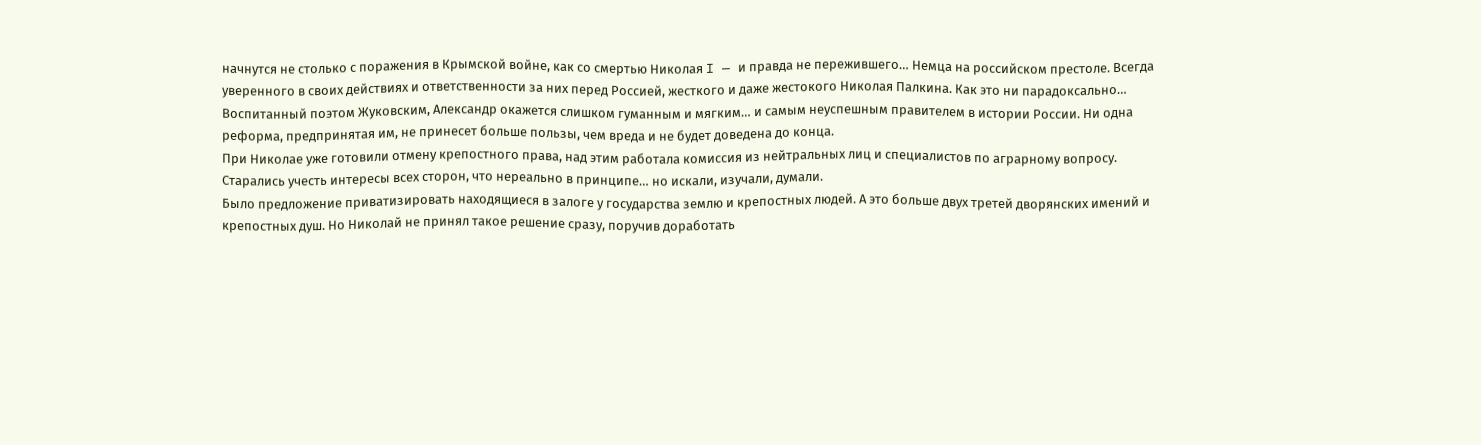начнутся не столько с поражения в Крымской войне, как со смертью Николая I — и правда не пережившего… Немца на российском престоле. Всегда уверенного в своих действиях и ответственности за них перед Россией, жесткого и даже жестокого Николая Палкина. Как это ни парадоксально…
Воспитанный поэтом Жуковским, Александр окажется слишком гуманным и мягким… и самым неуспешным правителем в истории России. Ни одна реформа, предпринятая им, не принесет больше пользы, чем вреда и не будет доведена до конца.
При Николае уже готовили отмену крепостного права, над этим работала комиссия из нейтральных лиц и специалистов по аграрному вопросу. Старались учесть интересы всех сторон, что нереально в принципе… но искали, изучали, думали.
Было предложение приватизировать находящиеся в залоге у государства землю и крепостных людей. А это больше двух третей дворянских имений и крепостных душ. Но Николай не принял такое решение сразу, поручив доработать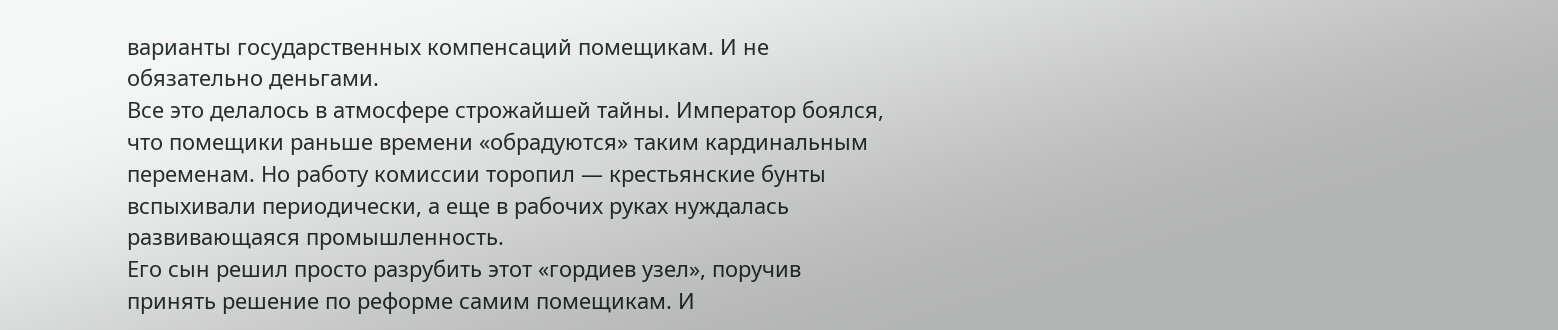варианты государственных компенсаций помещикам. И не обязательно деньгами.
Все это делалось в атмосфере строжайшей тайны. Император боялся, что помещики раньше времени «обрадуются» таким кардинальным переменам. Но работу комиссии торопил — крестьянские бунты вспыхивали периодически, а еще в рабочих руках нуждалась развивающаяся промышленность.
Его сын решил просто разрубить этот «гордиев узел», поручив принять решение по реформе самим помещикам. И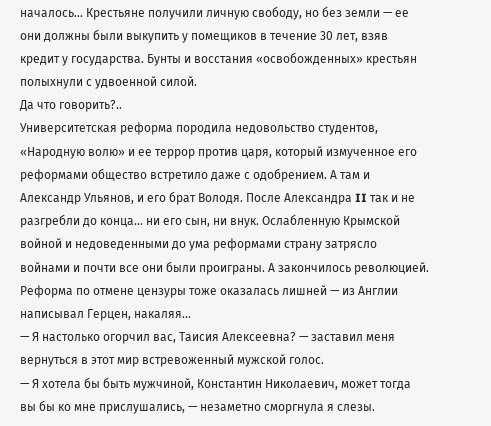началось… Крестьяне получили личную свободу, но без земли — ее они должны были выкупить у помещиков в течение 30 лет, взяв кредит у государства. Бунты и восстания «освобожденных» крестьян полыхнули с удвоенной силой.
Да что говорить?..
Университетская реформа породила недовольство студентов, «Народную волю» и ее террор против царя, который измученное его реформами общество встретило даже с одобрением. А там и Александр Ульянов, и его брат Володя. После Александра II так и не разгребли до конца… ни его сын, ни внук. Ослабленную Крымской войной и недоведенными до ума реформами страну затрясло войнами и почти все они были проиграны. А закончилось революцией. Реформа по отмене цензуры тоже оказалась лишней — из Англии написывал Герцен, накаляя…
— Я настолько огорчил вас, Таисия Алексеевна? — заставил меня вернуться в этот мир встревоженный мужской голос.
— Я хотела бы быть мужчиной, Константин Николаевич, может тогда вы бы ко мне прислушались, — незаметно сморгнула я слезы.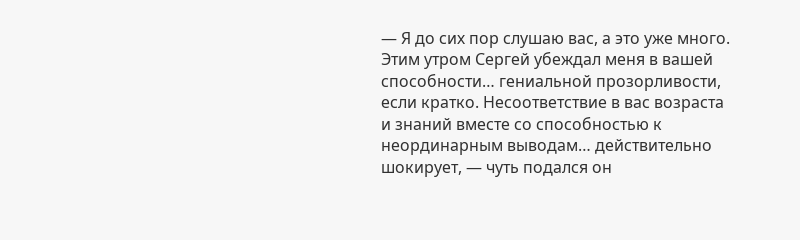— Я до сих пор слушаю вас, а это уже много. Этим утром Сергей убеждал меня в вашей способности… гениальной прозорливости, если кратко. Несоответствие в вас возраста и знаний вместе со способностью к неординарным выводам… действительно шокирует, — чуть подался он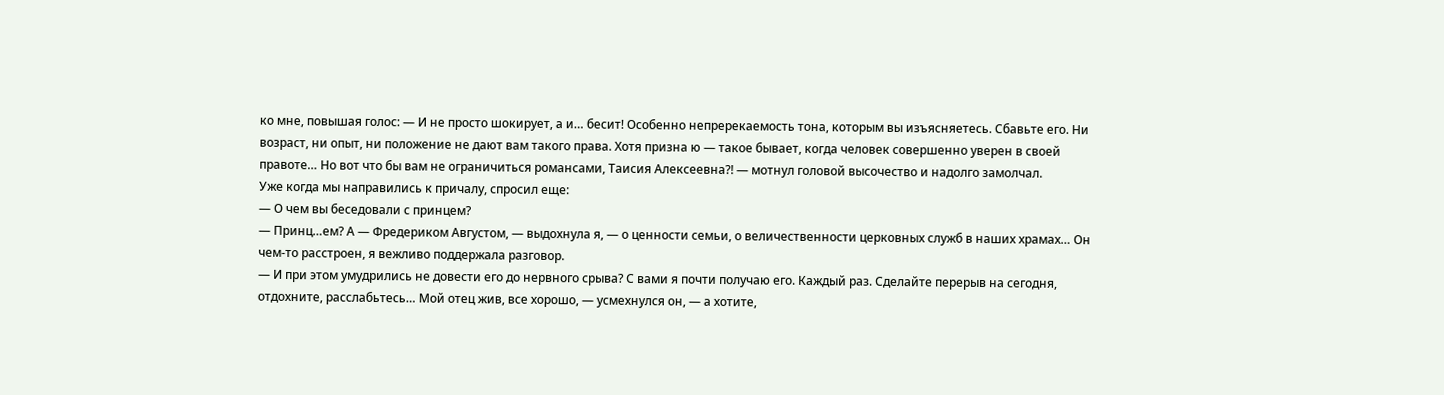ко мне, повышая голос: — И не просто шокирует, а и… бесит! Особенно непререкаемость тона, которым вы изъясняетесь. Сбавьте его. Ни возраст, ни опыт, ни положение не дают вам такого права. Хотя призна ю — такое бывает, когда человек совершенно уверен в своей правоте… Но вот что бы вам не ограничиться романсами, Таисия Алексеевна⁈ — мотнул головой высочество и надолго замолчал.
Уже когда мы направились к причалу, спросил еще:
— О чем вы беседовали с принцем?
— Принц…ем? А — Фредериком Августом, — выдохнула я, — о ценности семьи, о величественности церковных служб в наших храмах… Он чем-то расстроен, я вежливо поддержала разговор.
— И при этом умудрились не довести его до нервного срыва? С вами я почти получаю его. Каждый раз. Сделайте перерыв на сегодня, отдохните, расслабьтесь… Мой отец жив, все хорошо, — усмехнулся он, — а хотите,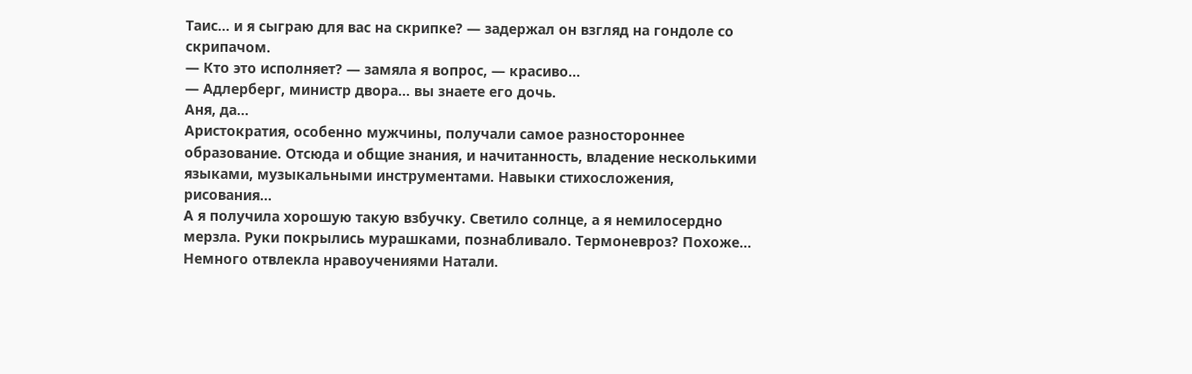Таис… и я сыграю для вас на скрипке? — задержал он взгляд на гондоле со скрипачом.
— Кто это исполняет? — замяла я вопрос, — красиво…
— Адлерберг, министр двора… вы знаете его дочь.
Аня, да…
Аристократия, особенно мужчины, получали самое разностороннее образование. Отсюда и общие знания, и начитанность, владение несколькими языками, музыкальными инструментами. Навыки стихосложения, рисования…
А я получила хорошую такую взбучку. Светило солнце, а я немилосердно мерзла. Руки покрылись мурашками, познабливало. Термоневроз? Похоже…
Немного отвлекла нравоучениями Натали.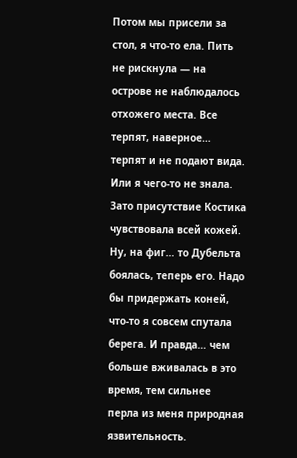Потом мы присели за стол, я что-то ела. Пить не рискнула — на острове не наблюдалось отхожего места. Все терпят, наверное… терпят и не подают вида. Или я чего-то не знала.
Зато присутствие Костика чувствовала всей кожей. Ну, на фиг… то Дубельта боялась, теперь его. Надо бы придержать коней, что-то я совсем спутала берега. И правда… чем больше вживалась в это время, тем сильнее перла из меня природная язвительность.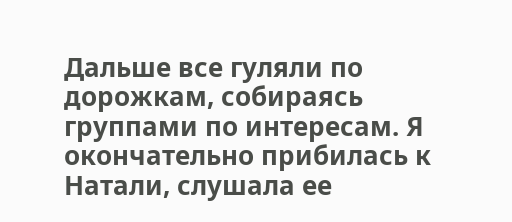Дальше все гуляли по дорожкам, собираясь группами по интересам. Я окончательно прибилась к Натали, слушала ее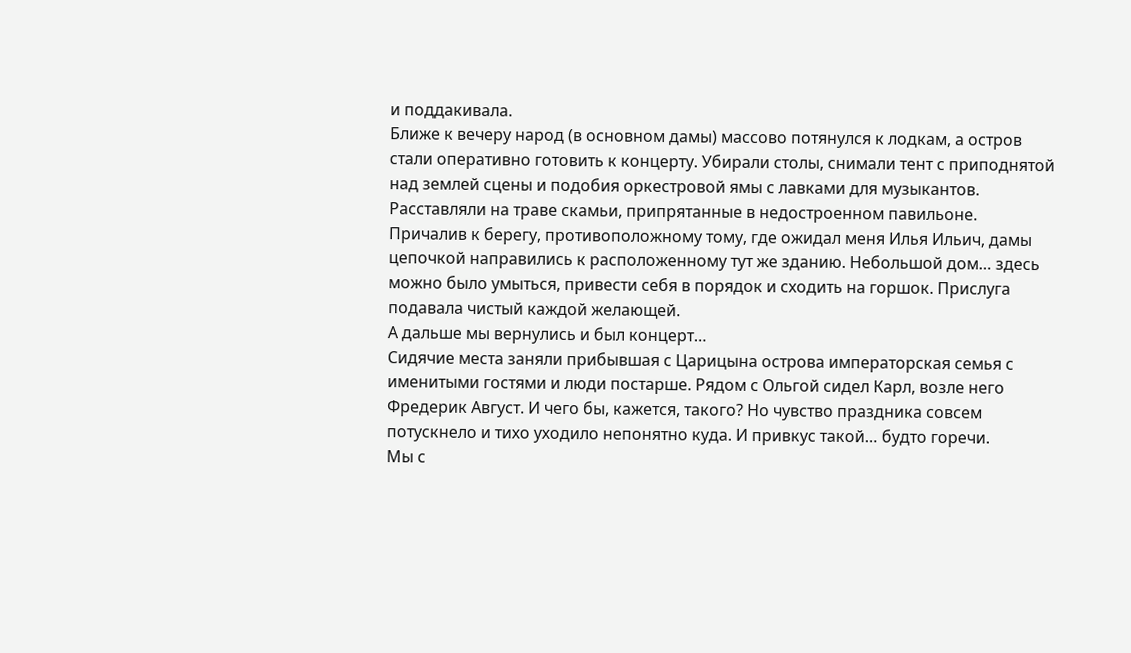и поддакивала.
Ближе к вечеру народ (в основном дамы) массово потянулся к лодкам, а остров стали оперативно готовить к концерту. Убирали столы, снимали тент с приподнятой над землей сцены и подобия оркестровой ямы с лавками для музыкантов. Расставляли на траве скамьи, припрятанные в недостроенном павильоне.
Причалив к берегу, противоположному тому, где ожидал меня Илья Ильич, дамы цепочкой направились к расположенному тут же зданию. Небольшой дом… здесь можно было умыться, привести себя в порядок и сходить на горшок. Прислуга подавала чистый каждой желающей.
А дальше мы вернулись и был концерт…
Сидячие места заняли прибывшая с Царицына острова императорская семья с именитыми гостями и люди постарше. Рядом с Ольгой сидел Карл, возле него Фредерик Август. И чего бы, кажется, такого? Но чувство праздника совсем потускнело и тихо уходило непонятно куда. И привкус такой… будто горечи.
Мы с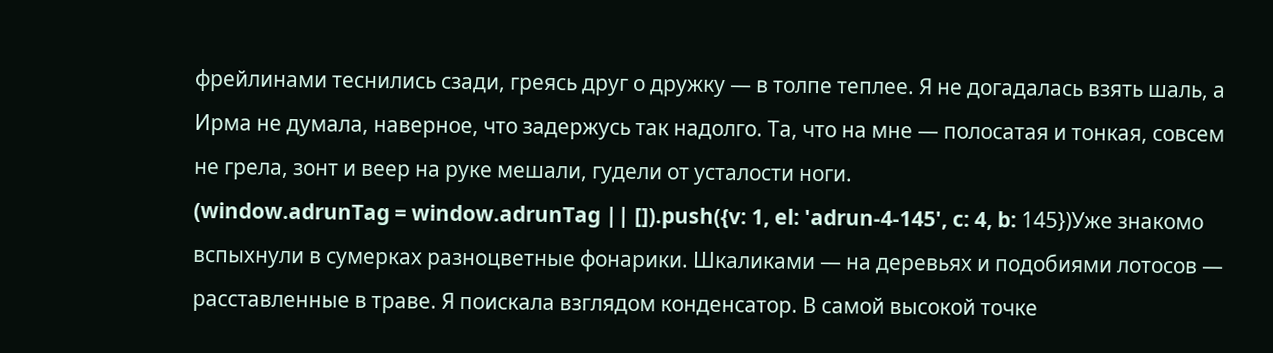фрейлинами теснились сзади, греясь друг о дружку — в толпе теплее. Я не догадалась взять шаль, а Ирма не думала, наверное, что задержусь так надолго. Та, что на мне — полосатая и тонкая, совсем не грела, зонт и веер на руке мешали, гудели от усталости ноги.
(window.adrunTag = window.adrunTag || []).push({v: 1, el: 'adrun-4-145', c: 4, b: 145})Уже знакомо вспыхнули в сумерках разноцветные фонарики. Шкаликами — на деревьях и подобиями лотосов — расставленные в траве. Я поискала взглядом конденсатор. В самой высокой точке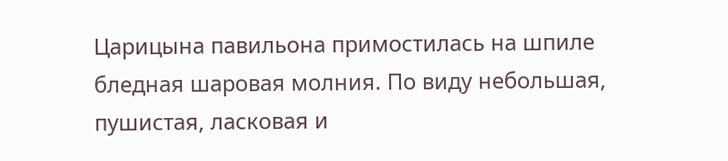Царицына павильона примостилась на шпиле бледная шаровая молния. По виду небольшая, пушистая, ласковая и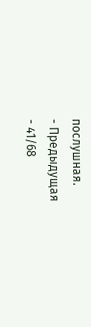послушная.
- Предыдущая
- 41/68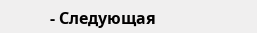- Следующая